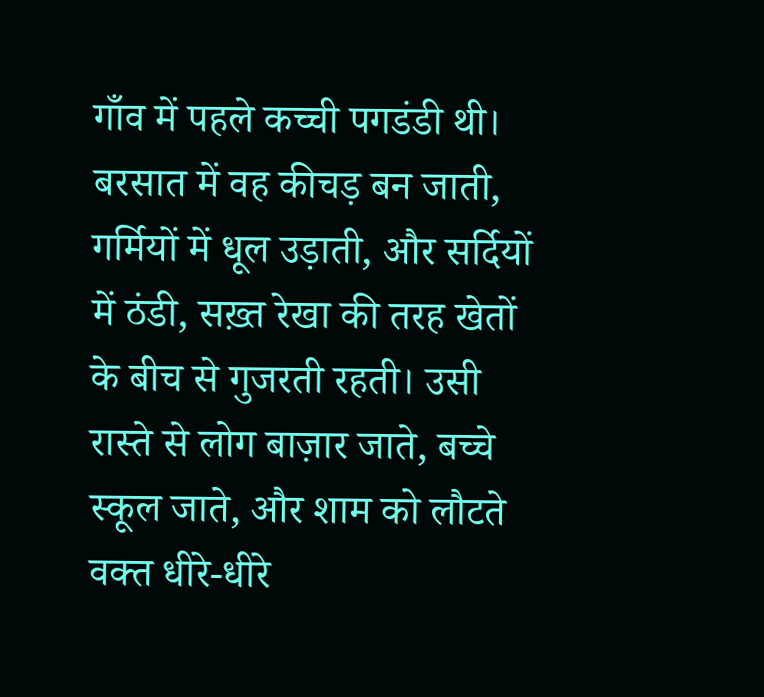गाँव में पहले कच्ची पगडंडी थी। बरसात में वह कीचड़ बन जाती, गर्मियों में धूल उड़ाती, और सर्दियों में ठंडी, सख़्त रेखा की तरह खेतों के बीच से गुजरती रहती। उसी रास्ते से लोग बाज़ार जाते, बच्चे स्कूल जाते, और शाम को लौटते वक्त धीरे-धीरे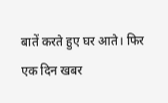बातें करते हुए घर आते। फिर एक दिन खबर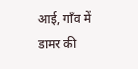आई, गाँव में डामर की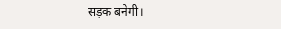सड़क बनेगी।